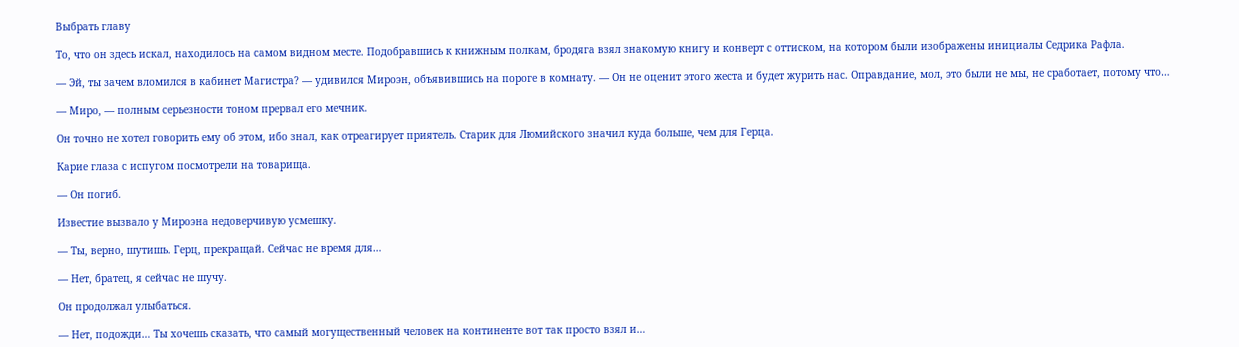Выбрать главу

То, что он здесь искал, находилось на самом видном месте. Подобравшись к книжным полкам, бродяга взял знакомую книгу и конверт с оттиском, на котором были изображены инициалы Седрика Рафла.

— Эй, ты зачем вломился в кабинет Магистра? — удивился Мироэн, объявившись на пороге в комнату. — Он не оценит этого жеста и будет журить нас. Оправдание, мол, это были не мы, не сработает, потому что…

— Миро, — полным серьезности тоном прервал его мечник.

Он точно не хотел говорить ему об этом, ибо знал, как отреагирует приятель. Старик для Люмийского значил куда больше, чем для Герца.

Карие глаза с испугом посмотрели на товарища.

— Он погиб.

Известие вызвало у Мироэна недоверчивую усмешку.

— Ты, верно, шутишь. Герц, прекращай. Сейчас не время для…

— Нет, братец, я сейчас не шучу.

Он продолжал улыбаться.

— Нет, подожди… Ты хочешь сказать, что самый могущественный человек на континенте вот так просто взял и…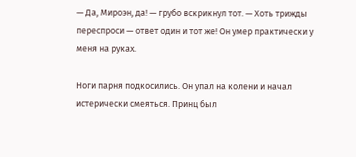— Да, Мироэн, да! — грубо вскрикнул тот. — Хоть трижды переспроси — ответ один и тот же! Он умер практически у меня на руках.

Ноги парня подкосились. Он упал на колени и начал истерически смеяться. Принц был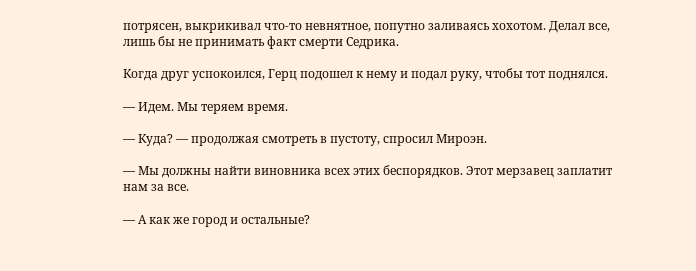потрясен, выкрикивал что-то невнятное, попутно заливаясь хохотом. Делал все, лишь бы не принимать факт смерти Седрика.

Когда друг успокоился, Герц подошел к нему и подал руку, чтобы тот поднялся.

— Идем. Мы теряем время.

— Куда? — продолжая смотреть в пустоту, спросил Мироэн.

— Мы должны найти виновника всех этих беспорядков. Этот мерзавец заплатит нам за все.

— А как же город и остальные?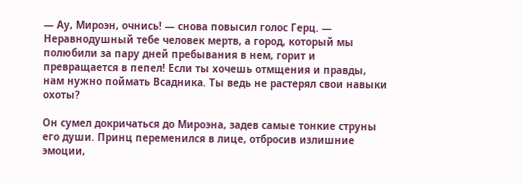— Ау, Мироэн, очнись! — снова повысил голос Герц. — Неравнодушный тебе человек мертв, а город, который мы полюбили за пару дней пребывания в нем, горит и превращается в пепел! Если ты хочешь отмщения и правды, нам нужно поймать Всадника. Ты ведь не растерял свои навыки охоты?

Он сумел докричаться до Мироэна, задев самые тонкие струны его души. Принц переменился в лице, отбросив излишние эмоции,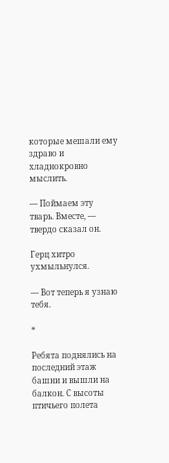которые мешали ему здраво и хладнокровно мыслить.

— Поймаем эту тварь. Вместе, — твердо сказал он.

Герц хитро ухмыльнулся.

— Вот теперь я узнаю тебя.

*

Ребята поднялись на последний этаж башни и вышли на балкон. С высоты птичьего полета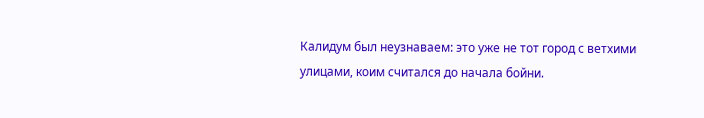Калидум был неузнаваем: это уже не тот город с ветхими улицами, коим считался до начала бойни.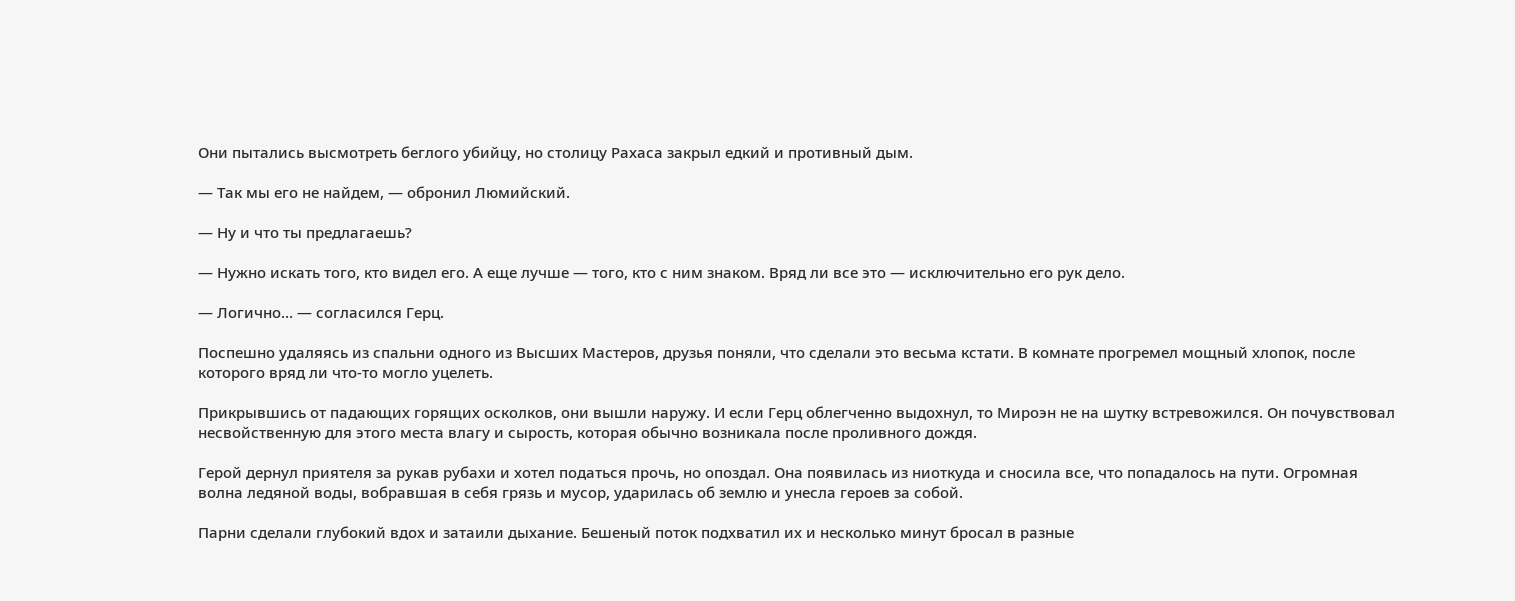Они пытались высмотреть беглого убийцу, но столицу Рахаса закрыл едкий и противный дым.

— Так мы его не найдем, — обронил Люмийский.

— Ну и что ты предлагаешь?

— Нужно искать того, кто видел его. А еще лучше — того, кто с ним знаком. Вряд ли все это — исключительно его рук дело.

— Логично… — согласился Герц.

Поспешно удаляясь из спальни одного из Высших Мастеров, друзья поняли, что сделали это весьма кстати. В комнате прогремел мощный хлопок, после которого вряд ли что-то могло уцелеть.

Прикрывшись от падающих горящих осколков, они вышли наружу. И если Герц облегченно выдохнул, то Мироэн не на шутку встревожился. Он почувствовал несвойственную для этого места влагу и сырость, которая обычно возникала после проливного дождя.

Герой дернул приятеля за рукав рубахи и хотел податься прочь, но опоздал. Она появилась из ниоткуда и сносила все, что попадалось на пути. Огромная волна ледяной воды, вобравшая в себя грязь и мусор, ударилась об землю и унесла героев за собой.

Парни сделали глубокий вдох и затаили дыхание. Бешеный поток подхватил их и несколько минут бросал в разные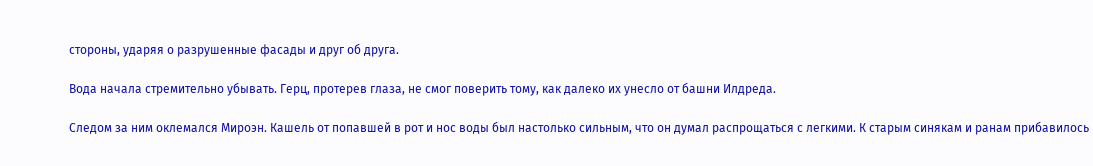стороны, ударяя о разрушенные фасады и друг об друга.

Вода начала стремительно убывать. Герц, протерев глаза, не смог поверить тому, как далеко их унесло от башни Илдреда.

Следом за ним оклемался Мироэн. Кашель от попавшей в рот и нос воды был настолько сильным, что он думал распрощаться с легкими. К старым синякам и ранам прибавилось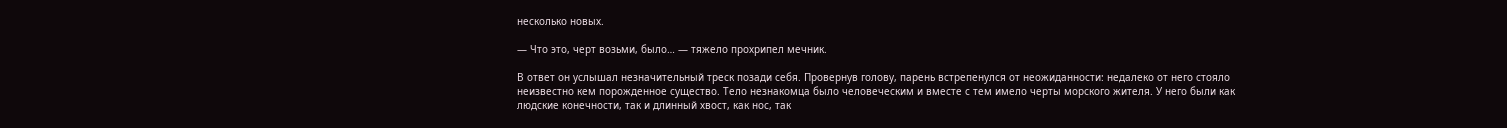несколько новых.

— Что это, черт возьми, было… — тяжело прохрипел мечник.

В ответ он услышал незначительный треск позади себя. Провернув голову, парень встрепенулся от неожиданности: недалеко от него стояло неизвестно кем порожденное существо. Тело незнакомца было человеческим и вместе с тем имело черты морского жителя. У него были как людские конечности, так и длинный хвост, как нос, так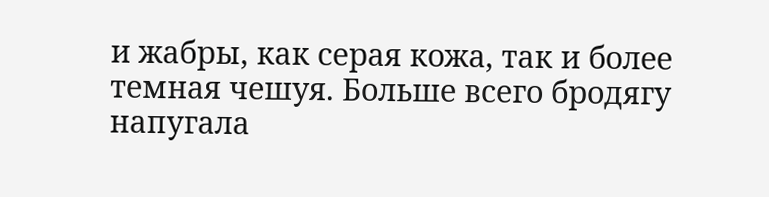и жабры, как серая кожа, так и более темная чешуя. Больше всего бродягу напугала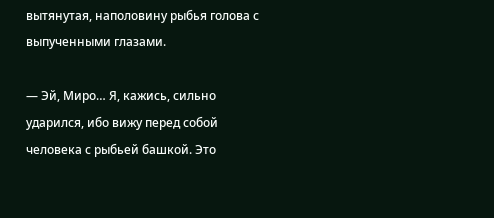вытянутая, наполовину рыбья голова с выпученными глазами.

— Эй, Миро… Я, кажись, сильно ударился, ибо вижу перед собой человека с рыбьей башкой. Это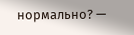нормально? —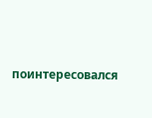поинтересовался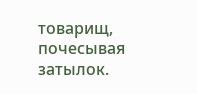товарищ, почесывая затылок.